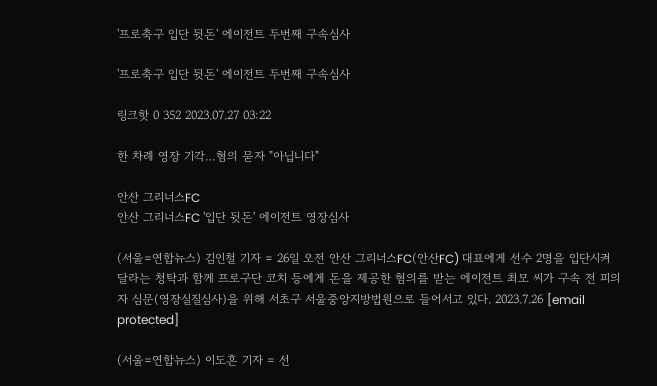'프로축구 입단 뒷돈' 에이전트 두번째 구속심사

'프로축구 입단 뒷돈' 에이전트 두번째 구속심사

링크핫 0 352 2023.07.27 03:22

한 차례 영장 기각…혐의 묻자 "아닙니다"

안산 그리너스FC
안산 그리너스FC '입단 뒷돈' 에이전트 영장심사

(서울=연합뉴스) 김인철 기자 = 26일 오전 안산 그리너스FC(안산FC) 대표에게 선수 2명을 입단시켜 달라는 청탁과 함께 프로구단 코치 등에게 돈을 제공한 혐의를 받는 에이전트 최모 씨가 구속 전 피의자 심문(영장실질심사)을 위해 서초구 서울중앙지방법원으로 들어서고 있다. 2023.7.26 [email protected]

(서울=연합뉴스) 이도흔 기자 = 선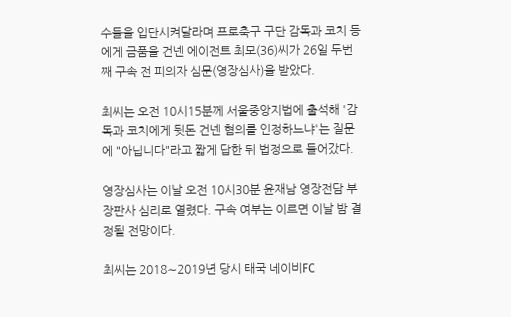수들을 입단시켜달라며 프로축구 구단 감독과 코치 등에게 금품을 건넨 에이전트 최모(36)씨가 26일 두번째 구속 전 피의자 심문(영장심사)을 받았다.

최씨는 오전 10시15분께 서울중앙지법에 출석해 '감독과 코치에게 뒷돈 건넨 혐의를 인정하느냐'는 질문에 "아닙니다"라고 짧게 답한 뒤 법정으로 들어갔다.

영장심사는 이날 오전 10시30분 윤재남 영장전담 부장판사 심리로 열렸다. 구속 여부는 이르면 이날 밤 결정될 전망이다.

최씨는 2018∼2019년 당시 태국 네이비FC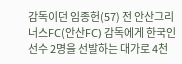감독이던 임종헌(57) 전 안산그리너스FC(안산FC) 감독에게 한국인 선수 2명을 선발하는 대가로 4천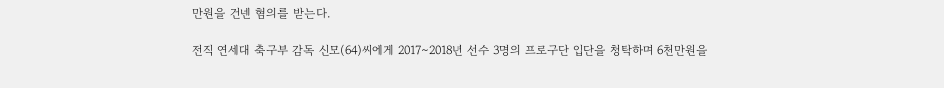만원을 건넨 혐의를 받는다.

전직 연세대 축구부 감독 신모(64)씨에게 2017∼2018년 선수 3명의 프로구단 입단을 청탁하며 6천만원을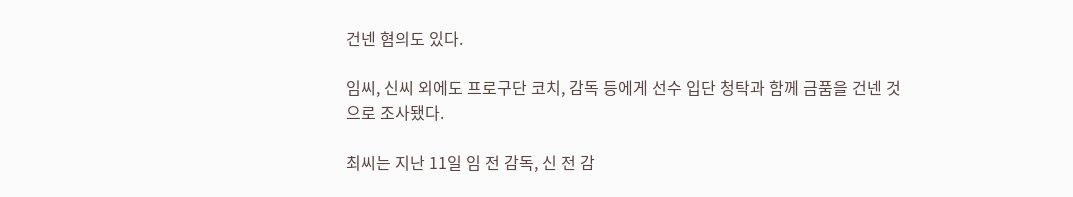건넨 혐의도 있다.

임씨, 신씨 외에도 프로구단 코치, 감독 등에게 선수 입단 청탁과 함께 금품을 건넨 것으로 조사됐다.

최씨는 지난 11일 임 전 감독, 신 전 감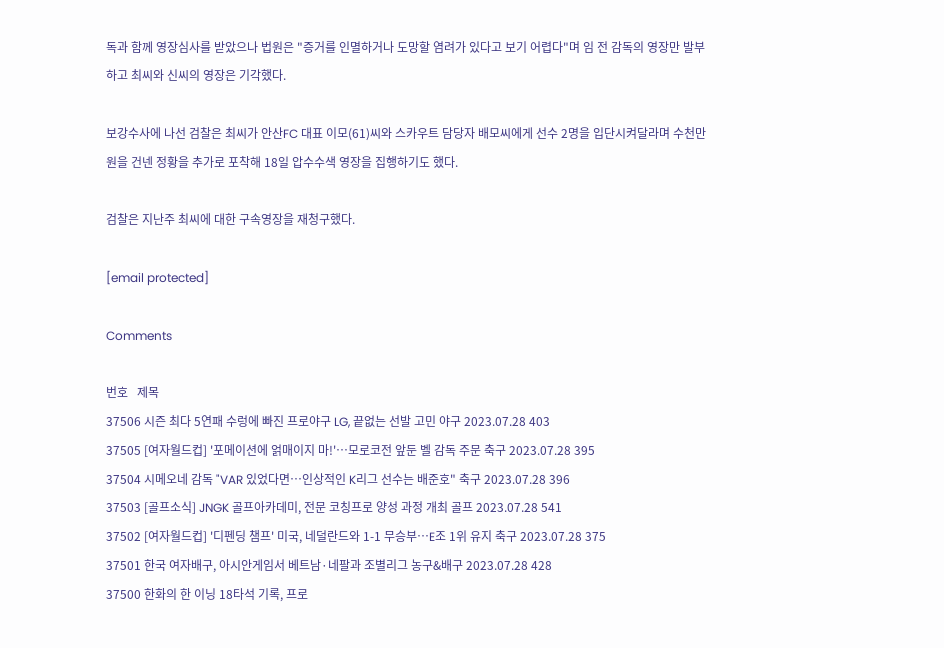독과 함께 영장심사를 받았으나 법원은 "증거를 인멸하거나 도망할 염려가 있다고 보기 어렵다"며 임 전 감독의 영장만 발부하고 최씨와 신씨의 영장은 기각했다.

보강수사에 나선 검찰은 최씨가 안산FC 대표 이모(61)씨와 스카우트 담당자 배모씨에게 선수 2명을 입단시켜달라며 수천만원을 건넨 정황을 추가로 포착해 18일 압수수색 영장을 집행하기도 했다.

검찰은 지난주 최씨에 대한 구속영장을 재청구했다.

[email protected]

Comments

번호   제목
37506 시즌 최다 5연패 수렁에 빠진 프로야구 LG, 끝없는 선발 고민 야구 2023.07.28 403
37505 [여자월드컵] '포메이션에 얽매이지 마!'…모로코전 앞둔 벨 감독 주문 축구 2023.07.28 395
37504 시메오네 감독 "VAR 있었다면…인상적인 K리그 선수는 배준호" 축구 2023.07.28 396
37503 [골프소식] JNGK 골프아카데미, 전문 코칭프로 양성 과정 개최 골프 2023.07.28 541
37502 [여자월드컵] '디펜딩 챔프' 미국, 네덜란드와 1-1 무승부…E조 1위 유지 축구 2023.07.28 375
37501 한국 여자배구, 아시안게임서 베트남·네팔과 조별리그 농구&배구 2023.07.28 428
37500 한화의 한 이닝 18타석 기록, 프로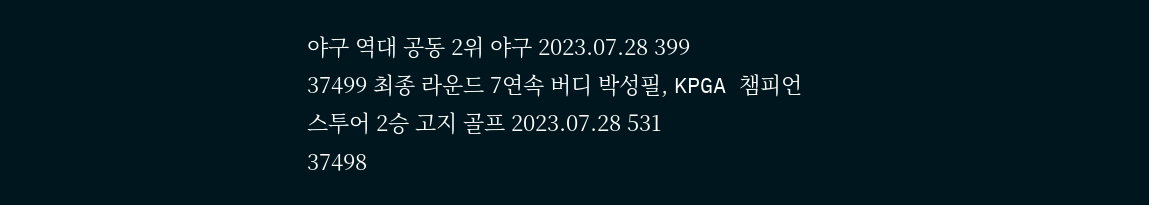야구 역대 공동 2위 야구 2023.07.28 399
37499 최종 라운드 7연속 버디 박성필, KPGA 챔피언스투어 2승 고지 골프 2023.07.28 531
37498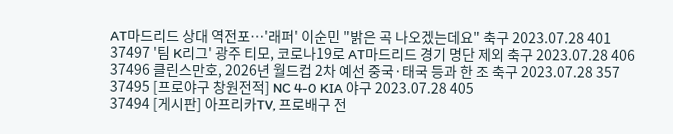AT마드리드 상대 역전포…'래퍼' 이순민 "밝은 곡 나오겠는데요" 축구 2023.07.28 401
37497 '팀 K리그' 광주 티모, 코로나19로 AT마드리드 경기 명단 제외 축구 2023.07.28 406
37496 클린스만호, 2026년 월드컵 2차 예선 중국·태국 등과 한 조 축구 2023.07.28 357
37495 [프로야구 창원전적] NC 4-0 KIA 야구 2023.07.28 405
37494 [게시판] 아프리카TV, 프로배구 전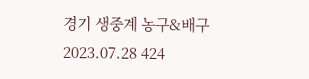경기 생중계 농구&배구 2023.07.28 424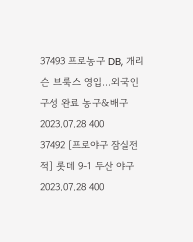37493 프로농구 DB, 개리슨 브룩스 영입…외국인 구성 완료 농구&배구 2023.07.28 400
37492 [프로야구 잠실전적] 롯데 9-1 두산 야구 2023.07.28 400